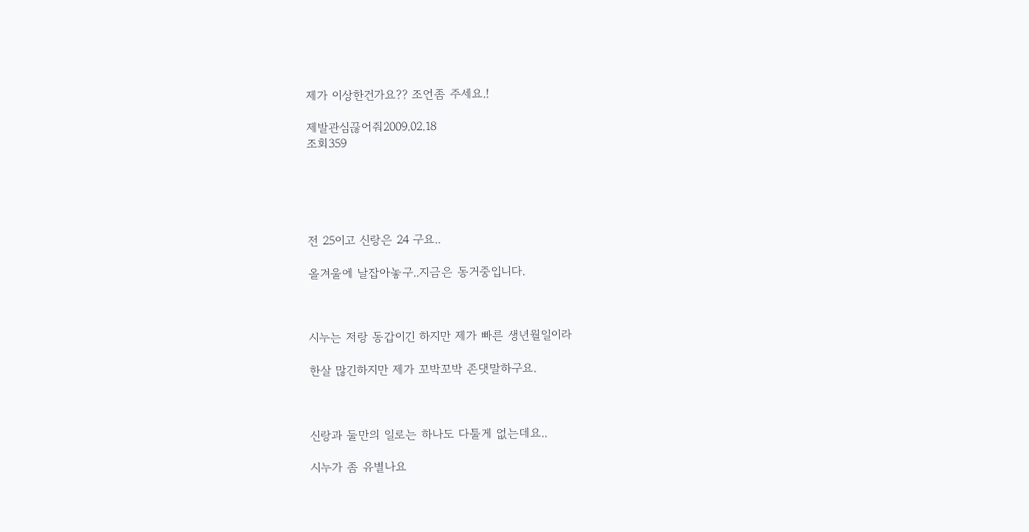제가 이상한건가요?? 조언좀 주세요.!

제발관심끊어줘2009.02.18
조회359





전 25이고 신랑은 24 구요..

올겨울에 날잡아놓구..지금은 동거중입니다.



시누는 저랑 동갑이긴 하지만 제가 빠른 생년월일이라

한살 많긴하지만 제가 꼬박꼬박 존댓말하구요.



신랑과 둘만의 일로는 하나도 다툴게 없는데요..

시누가 좀 유별나요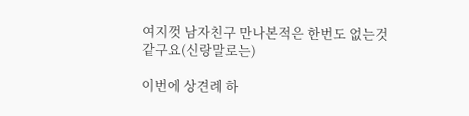여지껏 남자친구 만나본적은 한번도 없는것 같구요(신랑말로는)

이번에 상견례 하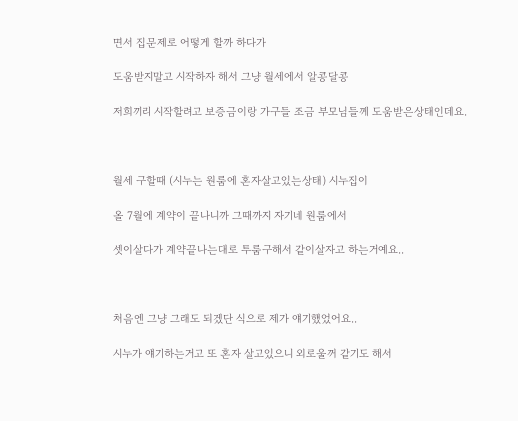면서 집문제로 어떻게 할까 하다가

도움받지말고 시작하자 해서 그냥 월세에서 알콩달콩

저희끼리 시작할려고 보증금이랑 가구들 조금 부모님들께 도움받은상태인데요.



월세 구할때 (시누는 원룸에 혼자살고있는상태) 시누집이

올 7월에 계약이 끝나니까 그때까지 자기네 원룸에서

셋이살다가 계약끝나는대로 투룸구해서 같이살자고 하는거예요..



처음엔 그냥 그래도 되겠단 식으로 제가 얘기했었어요..

시누가 얘기하는거고 또 혼자 살고있으니 외로울꺼 같기도 해서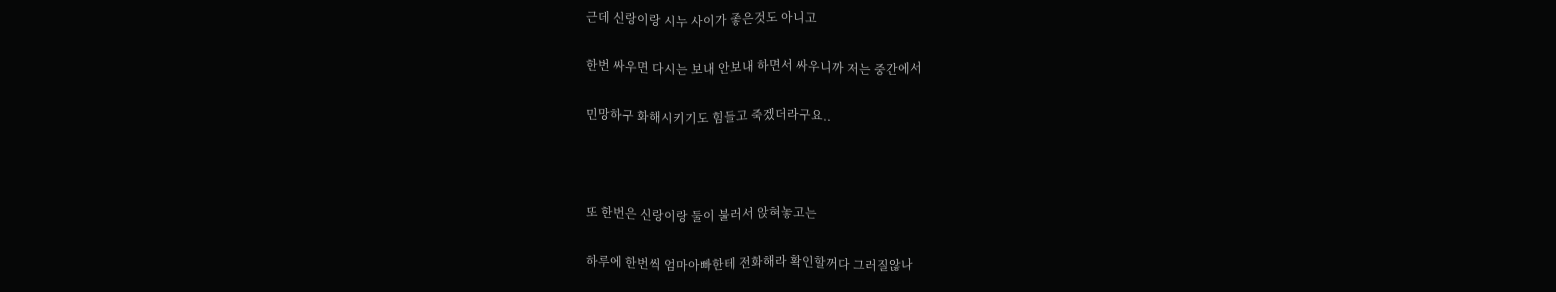근데 신랑이랑 시누 사이가 좋은것도 아니고

한번 싸우면 다시는 보내 안보내 하면서 싸우니까 저는 중간에서

민망하구 화해시키기도 힘들고 죽겠더라구요..



또 한번은 신랑이랑 둘이 불러서 앉혀놓고는

하루에 한번씩 엄마아빠한테 전화해라 확인할꺼다 그러질않나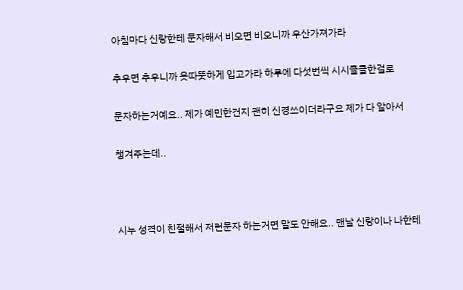아침마다 신랑한테 문자해서 비오면 비오니까 우산가져가라

추우면 추우니까 옷따뜻하게 입고가라 하루에 다섯번씩 시시콜콜한걸로

문자하는거예요.. 제가 예민한건지 괜히 신경쓰이더라구요 제가 다 알아서

챙겨주는데..



시누 성격이 친절해서 저런문자 하는거면 말도 안해요.. 맨날 신랑이나 나한테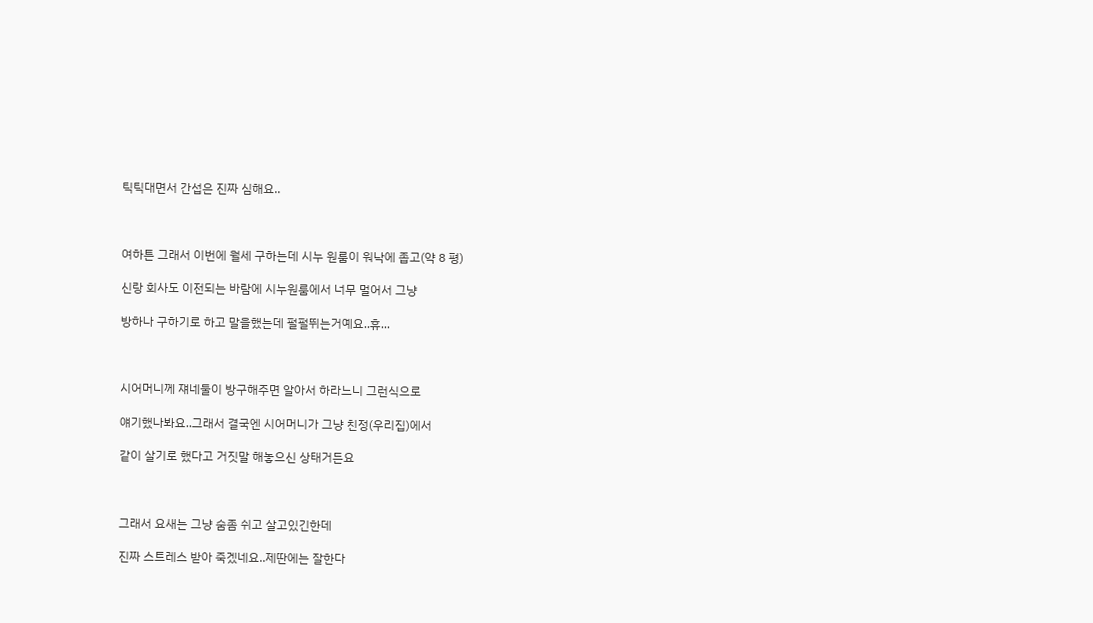틱틱대면서 간섭은 진짜 심해요..



여하튼 그래서 이번에 월세 구하는데 시누 원룸이 워낙에 좁고(약 8 평)

신랑 회사도 이전되는 바람에 시누원룸에서 너무 멀어서 그냥

방하나 구하기로 하고 말을했는데 펄펄뛰는거예요..휴...



시어머니께 쟤네둘이 방구해주면 알아서 하라느니 그런식으로

얘기했나봐요..그래서 결국엔 시어머니가 그냥 친정(우리집)에서

같이 살기로 했다고 거짓말 해놓으신 상태거든요



그래서 요새는 그냥 숨좀 쉬고 살고있긴한데

진짜 스트레스 받아 죽겠네요..제딴에는 잘한다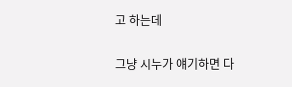고 하는데

그냥 시누가 얘기하면 다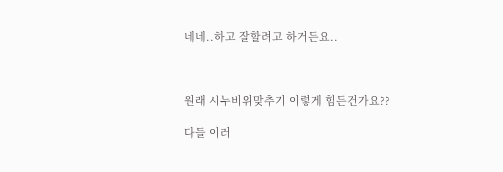네네..하고 잘할려고 하거든요..



원래 시누비위맞추기 이렇게 힘든건가요??

다들 이러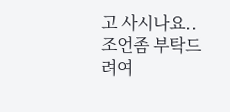고 사시나요..조언좀 부탁드려여